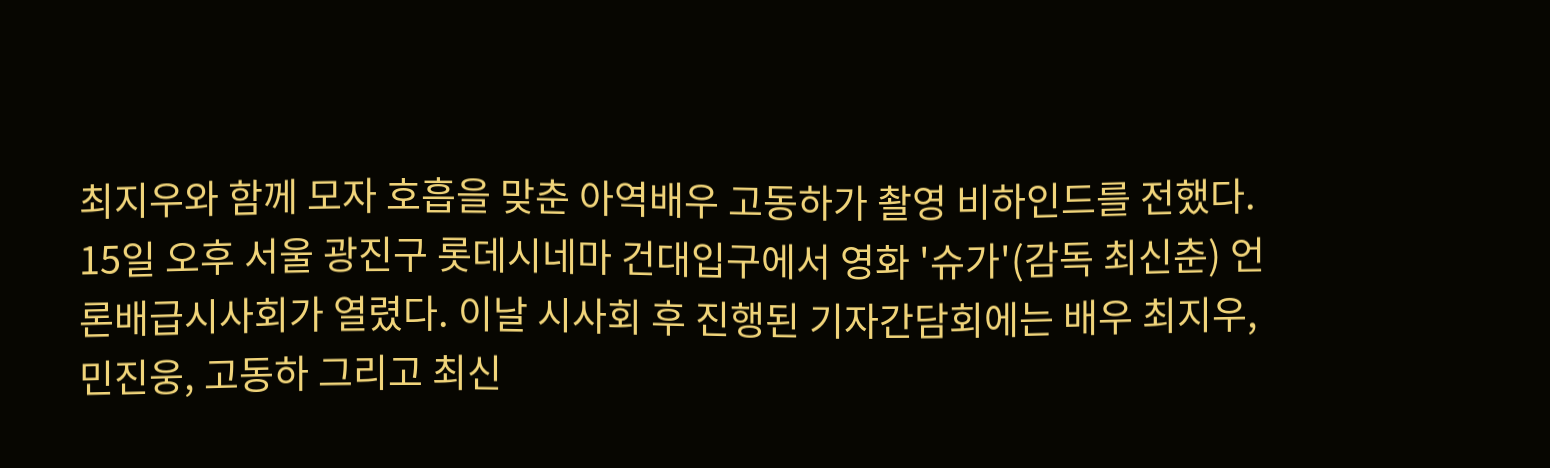최지우와 함께 모자 호흡을 맞춘 아역배우 고동하가 촬영 비하인드를 전했다.
15일 오후 서울 광진구 롯데시네마 건대입구에서 영화 '슈가'(감독 최신춘) 언론배급시사회가 열렸다. 이날 시사회 후 진행된 기자간담회에는 배우 최지우, 민진웅, 고동하 그리고 최신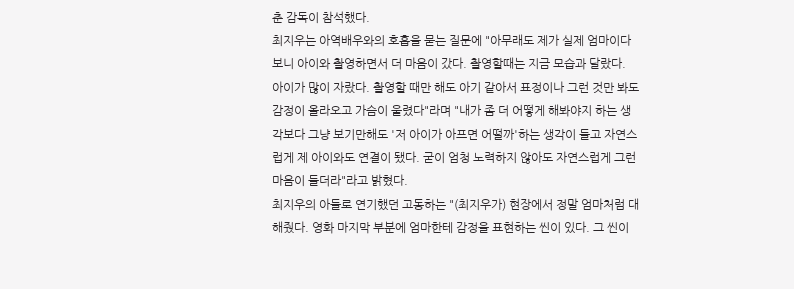춘 감독이 참석했다.
최지우는 아역배우와의 호흡을 묻는 질문에 "아무래도 제가 실제 엄마이다보니 아이와 촬영하면서 더 마음이 갔다. 촬영할때는 지금 모습과 달랐다. 아이가 많이 자랐다. 촬영할 때만 해도 아기 같아서 표정이나 그런 것만 봐도 감정이 올라오고 가슴이 울렸다"라며 "내가 좀 더 어떻게 해봐야지 하는 생각보다 그냥 보기만해도 '저 아이가 아프면 어떨까'하는 생각이 들고 자연스럽게 제 아이와도 연결이 됐다. 굳이 엄청 노력하지 않아도 자연스럽게 그런 마음이 들더라"라고 밝혔다.
최지우의 아들로 연기했던 고동하는 "(최지우가) 현장에서 정말 엄마처럼 대해줬다. 영화 마지막 부분에 엄마한테 감정을 표현하는 씬이 있다. 그 씬이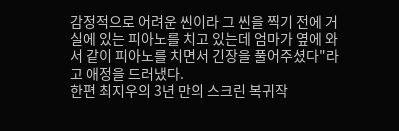감정적으로 어려운 씬이라 그 씬을 찍기 전에 거실에 있는 피아노를 치고 있는데 엄마가 옆에 와서 같이 피아노를 치면서 긴장을 풀어주셨다"라고 애정을 드러냈다.
한편 최지우의 3년 만의 스크린 복귀작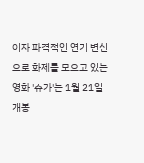이자 파격적인 연기 변신으로 화제를 모으고 있는 영화 '슈가'는 1월 21일 개봉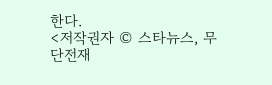한다.
<저작권자 © 스타뉴스, 무단전재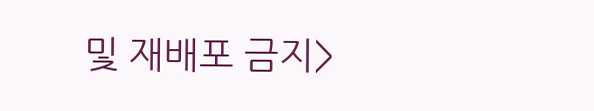및 재배포 금지>